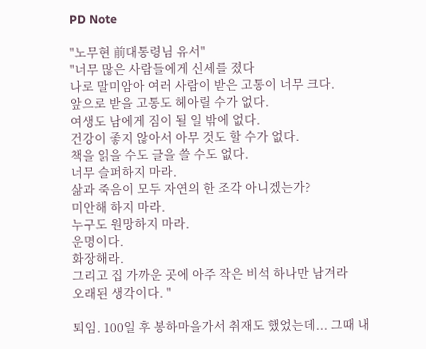PD Note

"노무현 前대통령님 유서"
"너무 많은 사람들에게 신세를 졌다
나로 말미암아 여러 사람이 받은 고통이 너무 크다.
앞으로 받을 고통도 헤아릴 수가 없다.
여생도 남에게 짐이 될 일 밖에 없다.
건강이 좋지 않아서 아무 것도 할 수가 없다.
책을 읽을 수도 글을 쓸 수도 없다.
너무 슬퍼하지 마라.
삶과 죽음이 모두 자연의 한 조각 아니겠는가?
미안해 하지 마라.
누구도 원망하지 마라.
운명이다.
화장해라.
그리고 집 가까운 곳에 아주 작은 비석 하나만 남겨라
오래된 생각이다. "

퇴임. 100일 후 봉하마을가서 취재도 했었는데... 그때 내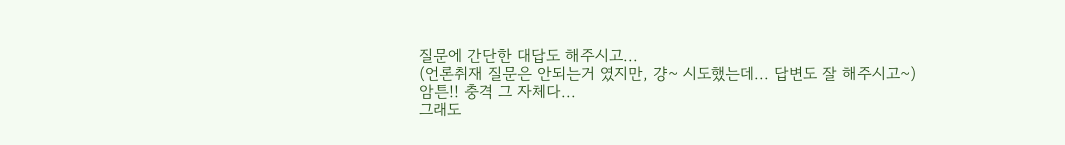질문에 간단한 대답도 해주시고...
(언론취재 질문은 안되는거 였지만, 걍~ 시도했는데... 답변도 잘 해주시고~)
암튼!! 충격 그 자체다...
그래도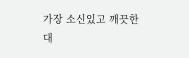가장 소신있고 깨끗한 대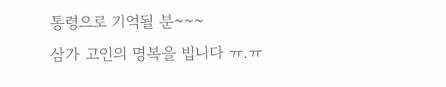통령으로 기억될 분~~~
삼가 고인의 명복을 빕니다 ㅠ.ㅠ